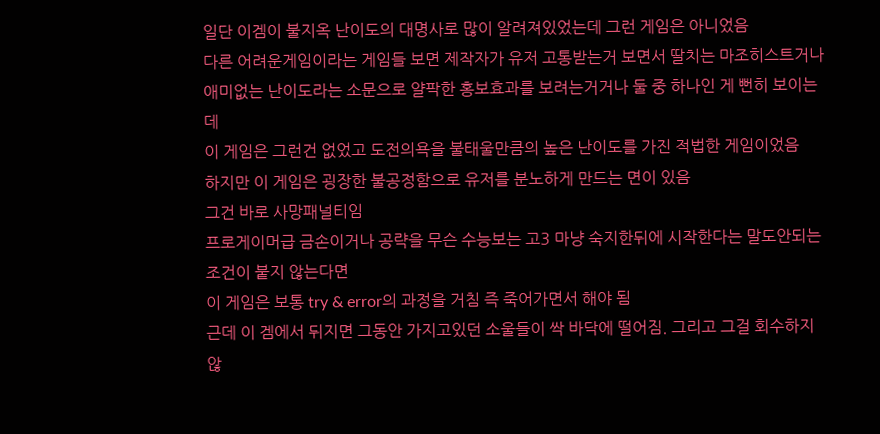일단 이겜이 불지옥 난이도의 대명사로 많이 알려져있었는데 그런 게임은 아니었음
다른 어려운게임이라는 게임들 보면 제작자가 유저 고통받는거 보면서 딸치는 마조히스트거나
애미없는 난이도라는 소문으로 얄팍한 홍보효과를 보려는거거나 둘 중 하나인 게 뻔히 보이는데
이 게임은 그런건 없었고 도전의욕을 불태울만큼의 높은 난이도를 가진 적법한 게임이었음
하지만 이 게임은 굉장한 불공정함으로 유저를 분노하게 만드는 면이 있음
그건 바로 사망패널티임
프로게이머급 금손이거나 공략을 무슨 수능보는 고3 마냥 숙지한뒤에 시작한다는 말도안되는 조건이 붙지 않는다면
이 게임은 보통 try & error의 과정을 거침 즉 죽어가면서 해야 됨
근데 이 겜에서 뒤지면 그동안 가지고있던 소울들이 싹 바닥에 떨어짐. 그리고 그걸 회수하지 않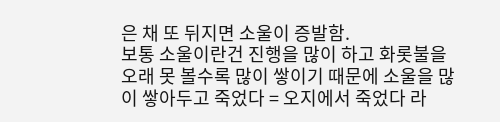은 채 또 뒤지면 소울이 증발함.
보통 소울이란건 진행을 많이 하고 화롯불을 오래 못 볼수록 많이 쌓이기 때문에 소울을 많이 쌓아두고 죽었다 = 오지에서 죽었다 라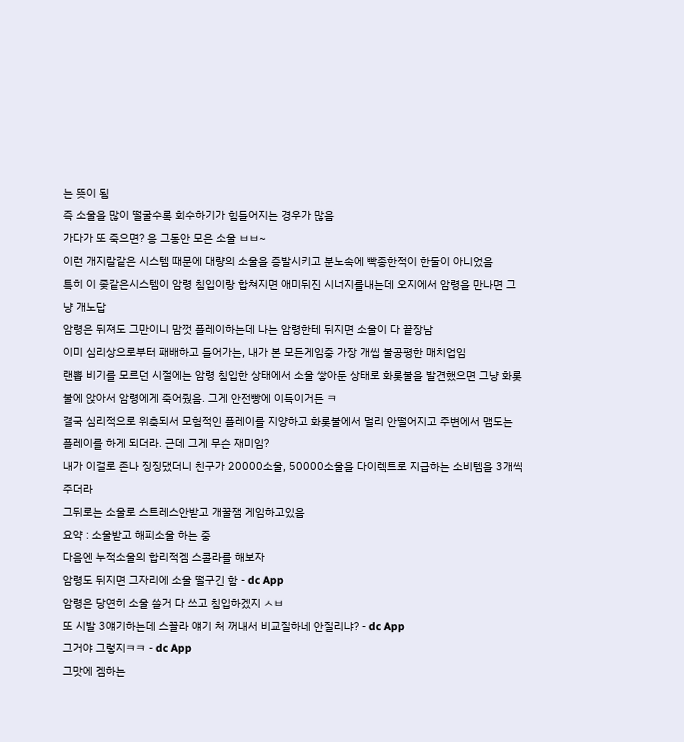는 뜻이 됨
즉 소울을 많이 떨굴수록 회수하기가 힘들어지는 경우가 많음
가다가 또 죽으면? 응 그동안 모은 소울 ㅂㅂ~
이런 개지랄같은 시스템 때문에 대량의 소울을 증발시키고 분노속에 빡종한적이 한둘이 아니었음
특히 이 좆같은시스템이 암령 침입이랑 합쳐지면 애미뒤진 시너지를내는데 오지에서 암령을 만나면 그냥 개노답
암령은 뒤져도 그만이니 맘껏 플레이하는데 나는 암령한테 뒤지면 소울이 다 끝장남
이미 심리상으로부터 패배하고 들어가는, 내가 본 모든게임중 가장 개씹 불공평한 매치업임
랜뽑 비기를 모르던 시절에는 암령 침입한 상태에서 소울 쌓아둔 상태로 화롯불을 발견했으면 그냥 화롯불에 앉아서 암령에게 죽어줬음. 그게 안전빵에 이득이거든 ㅋ
결국 심리적으로 위축되서 모험적인 플레이를 지양하고 화롯불에서 멀리 안떨어지고 주변에서 맴도는 플레이를 하게 되더라. 근데 그게 무슨 재미임?
내가 이걸로 존나 징징댔더니 친구가 20000소울, 50000소울을 다이렉트로 지급하는 소비템을 3개씩 주더라
그뒤로는 소울로 스트레스안받고 개꿀잼 게임하고있음
요약 : 소울받고 해피소울 하는 중
다음엔 누적소울의 합리적겜 스콜라를 해보자
암령도 뒤지면 그자리에 소울 떨구긴 함 - dc App
암령은 당연히 소울 쓸거 다 쓰고 침입하겠지 ㅅㅂ
또 시발 3얘기하는데 스꼴라 얘기 처 꺼내서 비교질하네 안질리냐? - dc App
그거야 그렇지ㅋㅋ - dc App
그맛에 겜하는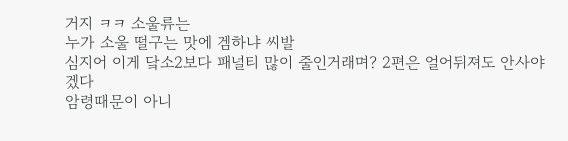거지 ㅋㅋ 소울류는
누가 소울 떨구는 맛에 겜하냐 씨발
심지어 이게 닼소2보다 패널티 많이 줄인거래며? 2편은 얼어뒤져도 안사야겠다
암령때문이 아니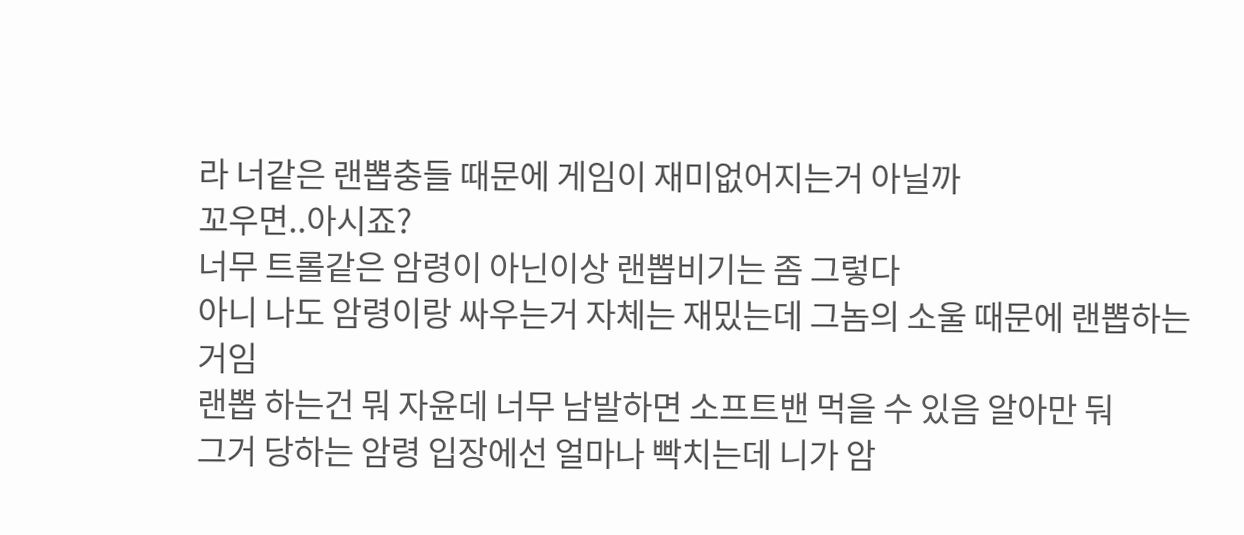라 너같은 랜뽑충들 때문에 게임이 재미없어지는거 아닐까
꼬우면..아시죠?
너무 트롤같은 암령이 아닌이상 랜뽑비기는 좀 그렇다
아니 나도 암령이랑 싸우는거 자체는 재밌는데 그놈의 소울 때문에 랜뽑하는거임
랜뽑 하는건 뭐 자윤데 너무 남발하면 소프트밴 먹을 수 있음 알아만 둬
그거 당하는 암령 입장에선 얼마나 빡치는데 니가 암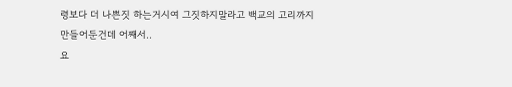령보다 더 나쁜짓 하는거시여 그짓하지말라고 백교의 고리까지 만들어둔건데 어째서..
요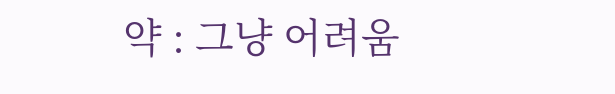약 : 그냥 어려움